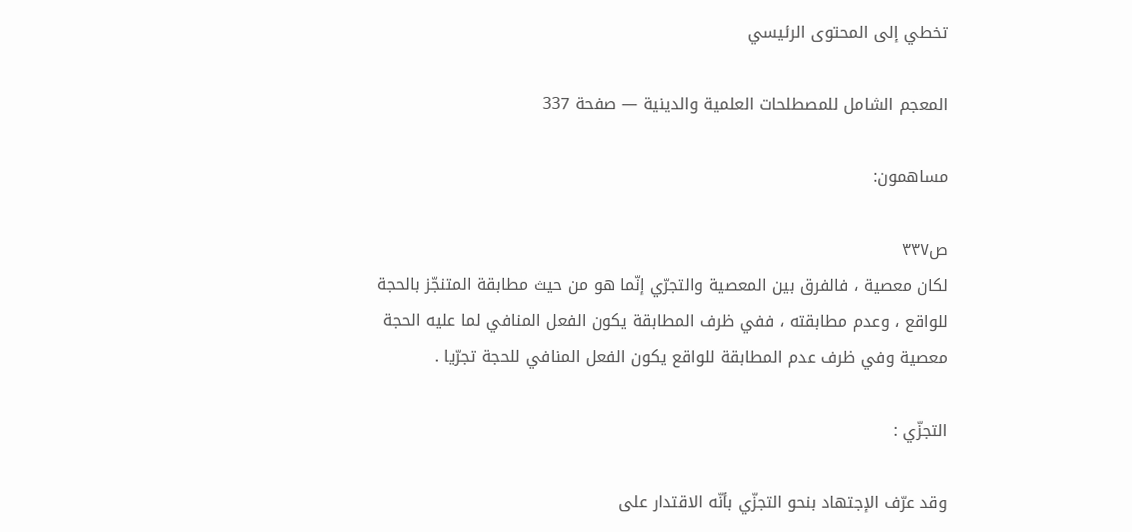تخطي إلى المحتوى الرئيسي

المعجم الشامل للمصطلحات العلمية والدينية — صفحة 337

مساهمون:

ص٣٣٧
لكان معصية ، فالفرق بين المعصية والتجرّي إنّما هو من حيث مطابقة المتنجّز بالحجة للواقع ، وعدم مطابقته ، ففي ظرف المطابقة يكون الفعل المنافي لما عليه الحجة معصية وفي ظرف عدم المطابقة للواقع يكون الفعل المنافي للحجة تجرّيا .

التجزّي :

وقد عرّف الإجتهاد بنحو التجزّي بأنّه الاقتدار على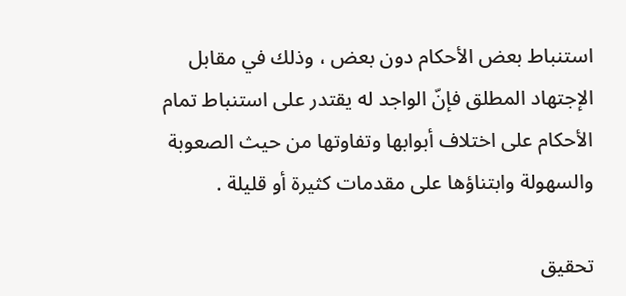استنباط بعض الأحكام دون بعض ، وذلك في مقابل الإجتهاد المطلق فإنّ الواجد له يقتدر على استنباط تمام الأحكام على اختلاف أبوابها وتفاوتها من حيث الصعوبة والسهولة وابتناؤها على مقدمات كثيرة أو قليلة .

تحقيق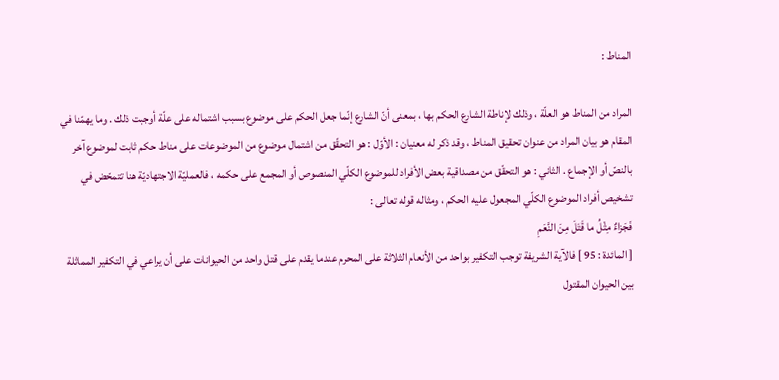المناط :

المراد من المناط هو العلّة ، وذلك لإناطة الشارع الحكم بها ، بمعنى أنّ الشارع إنّما جعل الحكم على موضوع بسبب اشتماله على علّة أوجبت ذلك . وما يهمّنا في المقام هو بيان المراد من عنوان تحقيق المناط ، وقد ذكر له معنيان : الأوّل : هو التحقّق من اشتمال موضوع من الموضوعات على مناط حكم ثابت لموضوع آخر بالنصّ أو الإجماع . الثاني : هو التحقّق من مصداقية بعض الأفراد للموضوع الكلّي المنصوص أو المجمع على حكمه ، فالعمليّة الاجتهاديّة هنا تتمحّض في تشخيص أفراد الموضوع الكلّي المجعول عليه الحكم ، ومثاله قوله تعالى :
فَجَزاءٌ مِثْلُ ما قَتَلَ مِنَ النَّعَمِ
[ المائدة : 95 ] فالآية الشريفة توجب التكفير بواحد من الأنعام الثلاثة على المحرم عندما يقدم على قتل واحد من الحيوانات على أن يراعي في التكفير المماثلة بين الحيوان المقتول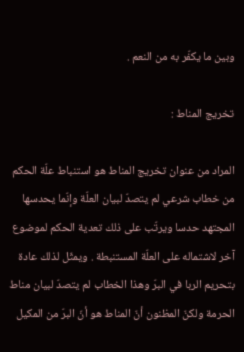وبين ما يكفّر به من النعم .

تخريج المناط :

المراد من عنوان تخريج المناط هو استنباط علّة الحكم من خطاب شرعي لم يتصدّ لبيان العلّة وإنّما يحدسها المجتهد حدسا ويرتّب على ذلك تعدية الحكم لموضوع آخر لاشتماله على العلّة المستنبطة . ويمثّل لذلك عادة بتحريم الربا في البرّ وهذا الخطاب لم يتصدّ لبيان مناط الحرمة ولكنّ المظنون أنّ المناط هو أنّ البرّ من المكيل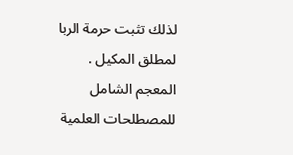لذلك تثبت حرمة الربا لمطلق المكيل .
المعجم الشامل للمصطلحات العلمية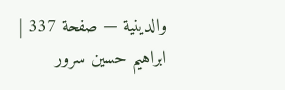والدينية — صفحة 337 | ابراهيم حسين سرور